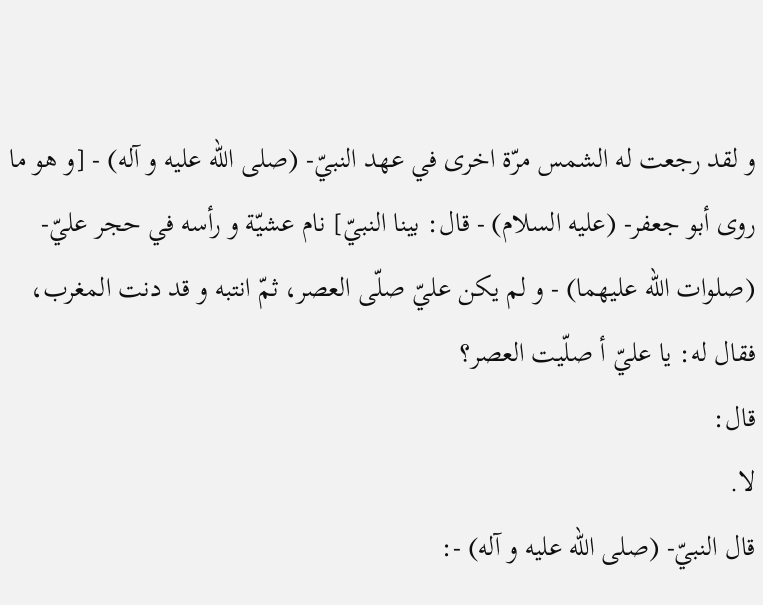و لقد رجعت له الشمس مرّة اخرى في عهد النبيّ- (صلى اللّه عليه و آله) - [و هو ما روى أبو جعفر- (عليه السلام) - قال: بينا النبيّ] نام عشيّة و رأسه في حجر عليّ- (صلوات الله عليهما) - و لم يكن عليّ صلّى العصر، ثمّ انتبه و قد دنت المغرب، فقال له: يا عليّ أ صلّيت العصر؟
قال:
لا.
قال النبيّ- (صلى اللّه عليه و آله) -: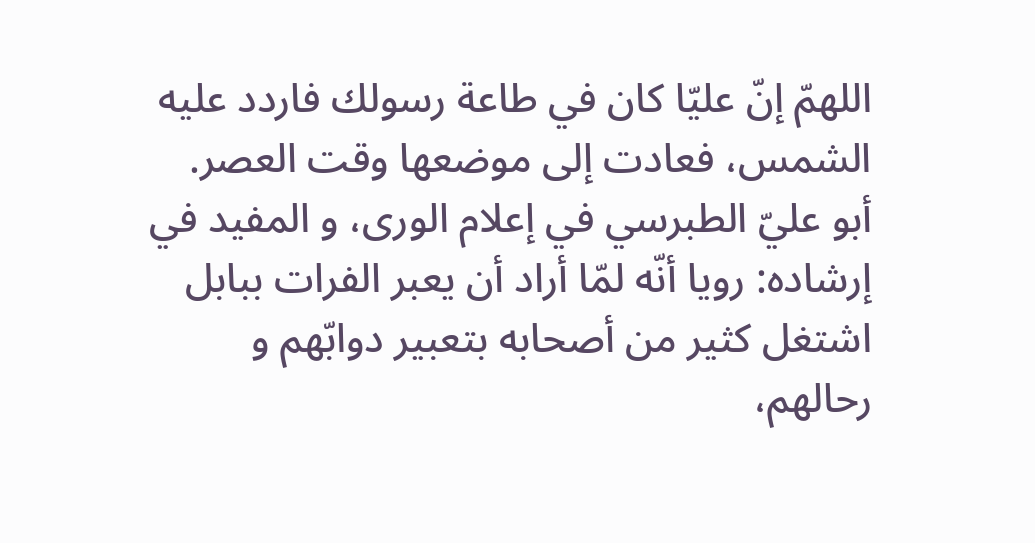اللهمّ إنّ عليّا كان في طاعة رسولك فاردد عليه الشمس، فعادت إلى موضعها وقت العصر.
أبو عليّ الطبرسي في إعلام الورى، و المفيد في إرشاده: رويا أنّه لمّا أراد أن يعبر الفرات ببابل اشتغل كثير من أصحابه بتعبير دوابّهم و رحالهم،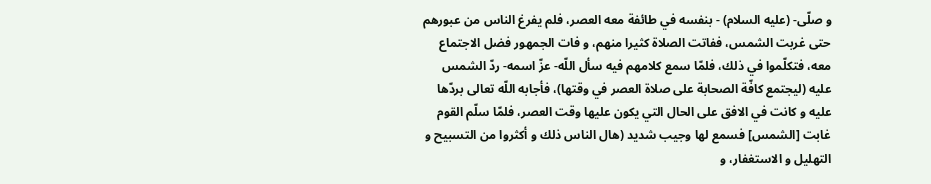و صلّى- (عليه السلام) - بنفسه في طائفة معه العصر، فلم يفرغ الناس من عبورهم حتى غربت الشمس، ففاتت الصلاة كثيرا منهم، و فات الجمهور فضل الاجتماع معه، فتكلّموا في ذلك، فلمّا سمع كلامهم فيه سأل اللّه- عزّ اسمه- ردّ الشمس عليه (ليجتمع كافّة الصحابة على صلاة العصر في وقتها)، فأجابه اللّه تعالى بردّها عليه و كانت في الافق على الحال التي يكون عليها وقت العصر، فلمّا سلّم القوم غابت [الشمس] فسمع لها وجيب شديد (هال الناس ذلك و أكثروا من التسبيح و التهليل و الاستغفار، و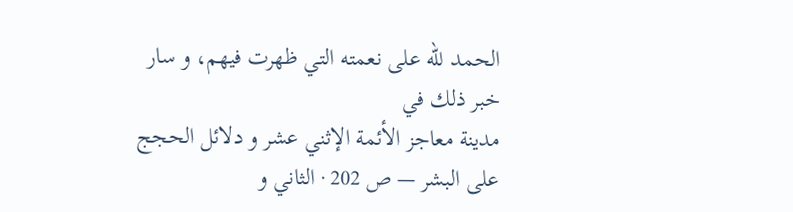الحمد للّه على نعمته التي ظهرت فيهم، و سار خبر ذلك في
مدينة معاجز الأئمة الإثني عشر و دلائل الحجج على البشر — ص 202 · الثاني و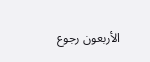الأربعون رجوع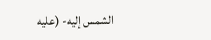الشمس إليه- (عليه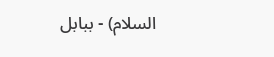السلام) - ببابل